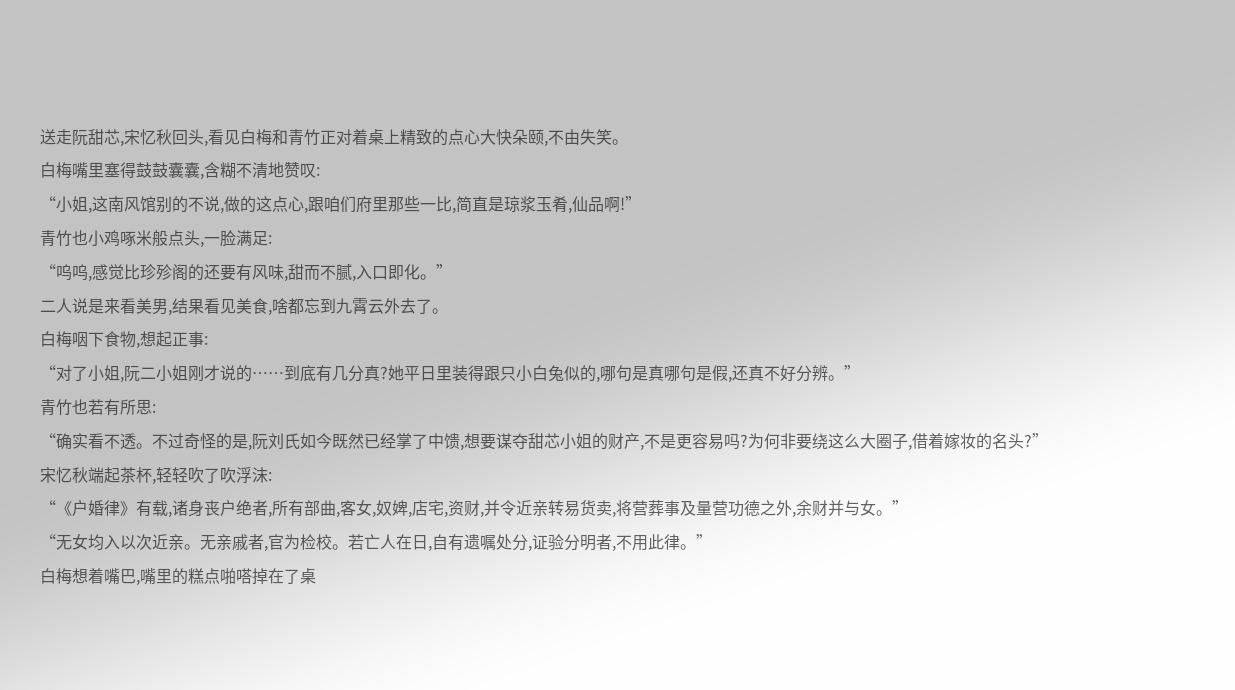送走阮甜芯,宋忆秋回头,看见白梅和青竹正对着桌上精致的点心大快朵颐,不由失笑。
白梅嘴里塞得鼓鼓囊囊,含糊不清地赞叹:
“小姐,这南风馆别的不说,做的这点心,跟咱们府里那些一比,简直是琼浆玉肴,仙品啊!”
青竹也小鸡啄米般点头,一脸满足:
“呜呜,感觉比珍殄阁的还要有风味,甜而不腻,入口即化。”
二人说是来看美男,结果看见美食,啥都忘到九霄云外去了。
白梅咽下食物,想起正事:
“对了小姐,阮二小姐刚才说的……到底有几分真?她平日里装得跟只小白兔似的,哪句是真哪句是假,还真不好分辨。”
青竹也若有所思:
“确实看不透。不过奇怪的是,阮刘氏如今既然已经掌了中馈,想要谋夺甜芯小姐的财产,不是更容易吗?为何非要绕这么大圈子,借着嫁妆的名头?”
宋忆秋端起茶杯,轻轻吹了吹浮沫:
“《户婚律》有载,诸身丧户绝者,所有部曲,客女,奴婢,店宅,资财,并令近亲转易货卖,将营葬事及量营功德之外,余财并与女。”
“无女均入以次近亲。无亲戚者,官为检校。若亡人在日,自有遗嘱处分,证验分明者,不用此律。”
白梅想着嘴巴,嘴里的糕点啪嗒掉在了桌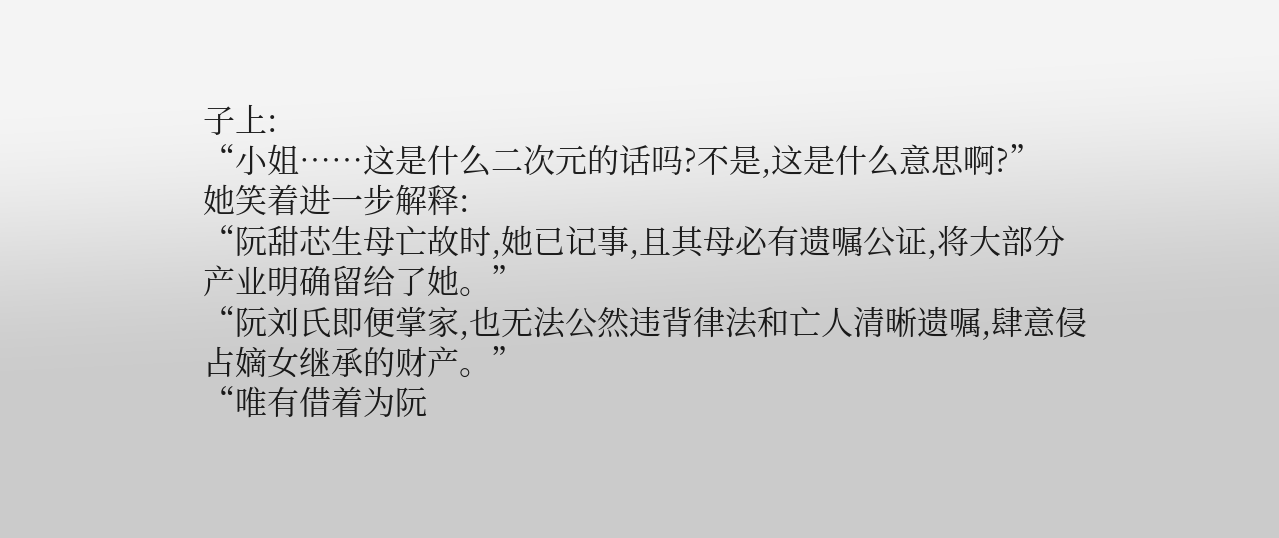子上:
“小姐……这是什么二次元的话吗?不是,这是什么意思啊?”
她笑着进一步解释:
“阮甜芯生母亡故时,她已记事,且其母必有遗嘱公证,将大部分产业明确留给了她。”
“阮刘氏即便掌家,也无法公然违背律法和亡人清晰遗嘱,肆意侵占嫡女继承的财产。”
“唯有借着为阮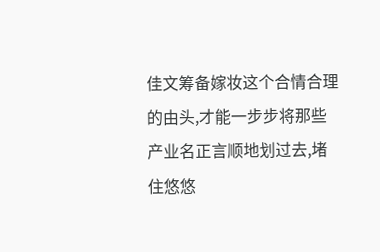佳文筹备嫁妆这个合情合理的由头,才能一步步将那些产业名正言顺地划过去,堵住悠悠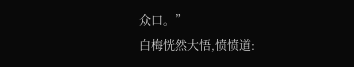众口。”
白梅恍然大悟,愤愤道: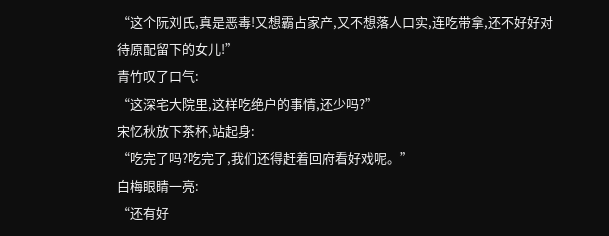“这个阮刘氏,真是恶毒!又想霸占家产,又不想落人口实,连吃带拿,还不好好对待原配留下的女儿!”
青竹叹了口气:
“这深宅大院里,这样吃绝户的事情,还少吗?”
宋忆秋放下茶杯,站起身:
“吃完了吗?吃完了,我们还得赶着回府看好戏呢。”
白梅眼睛一亮:
“还有好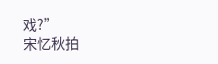戏?”
宋忆秋拍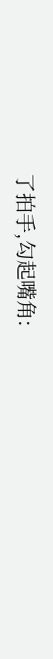了拍手,勾起嘴角: